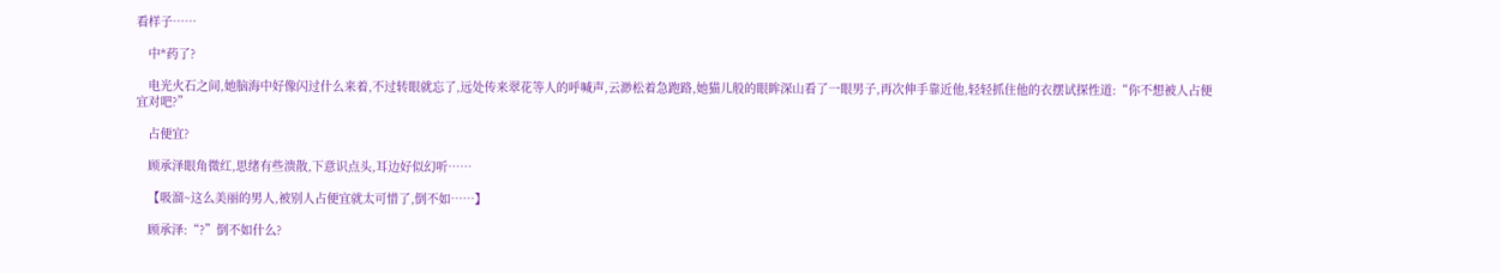看样子……

    中*药了?

    电光火石之间,她脑海中好像闪过什么来着,不过转眼就忘了,远处传来翠花等人的呼喊声,云渺松着急跑路,她猫儿般的眼眸深山看了一眼男子,再次伸手靠近他,轻轻抓住他的衣摆试探性道:“你不想被人占便宜对吧?”

    占便宜?

    顾承泽眼角微红,思绪有些溃散,下意识点头,耳边好似幻听……

    【吸溜~这么美丽的男人,被别人占便宜就太可惜了,倒不如……】

    顾承泽:“?”倒不如什么?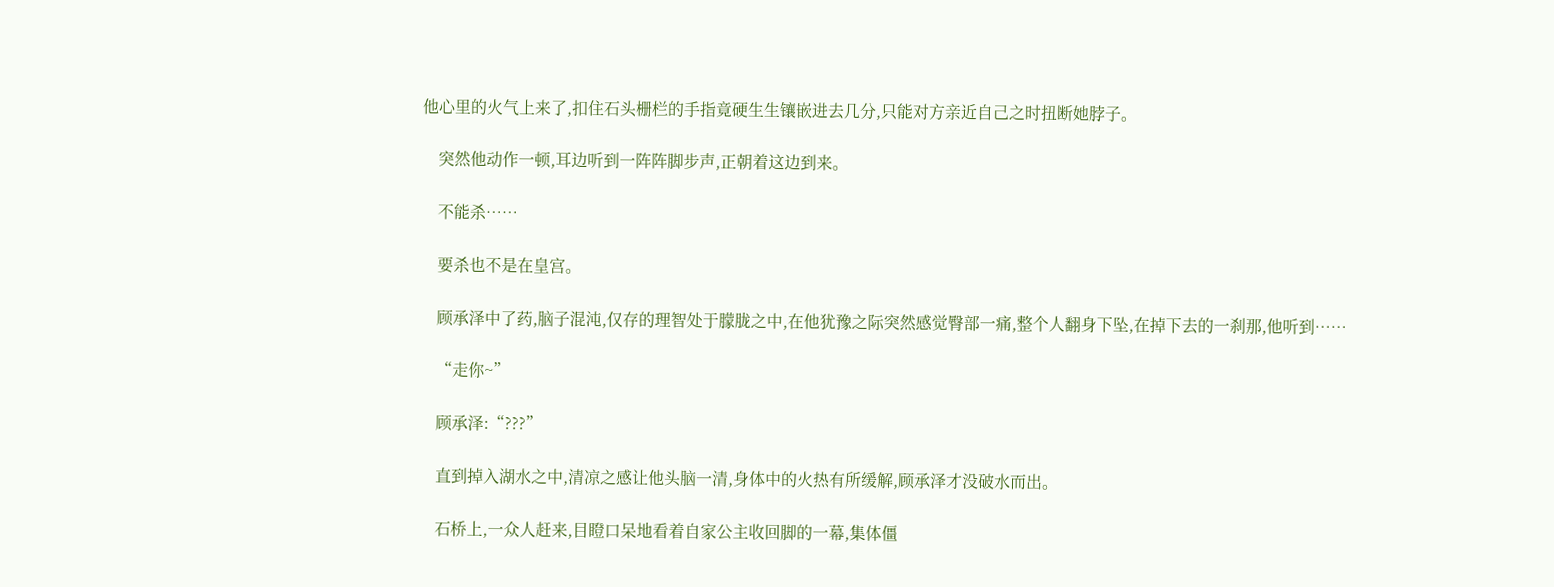他心里的火气上来了,扣住石头栅栏的手指竟硬生生镶嵌进去几分,只能对方亲近自己之时扭断她脖子。

    突然他动作一顿,耳边听到一阵阵脚步声,正朝着这边到来。

    不能杀……

    要杀也不是在皇宫。

    顾承泽中了药,脑子混沌,仅存的理智处于朦胧之中,在他犹豫之际突然感觉臀部一痛,整个人翻身下坠,在掉下去的一刹那,他听到……

    “走你~”

    顾承泽:“???”

    直到掉入湖水之中,清凉之感让他头脑一清,身体中的火热有所缓解,顾承泽才没破水而出。

    石桥上,一众人赶来,目瞪口呆地看着自家公主收回脚的一幕,集体僵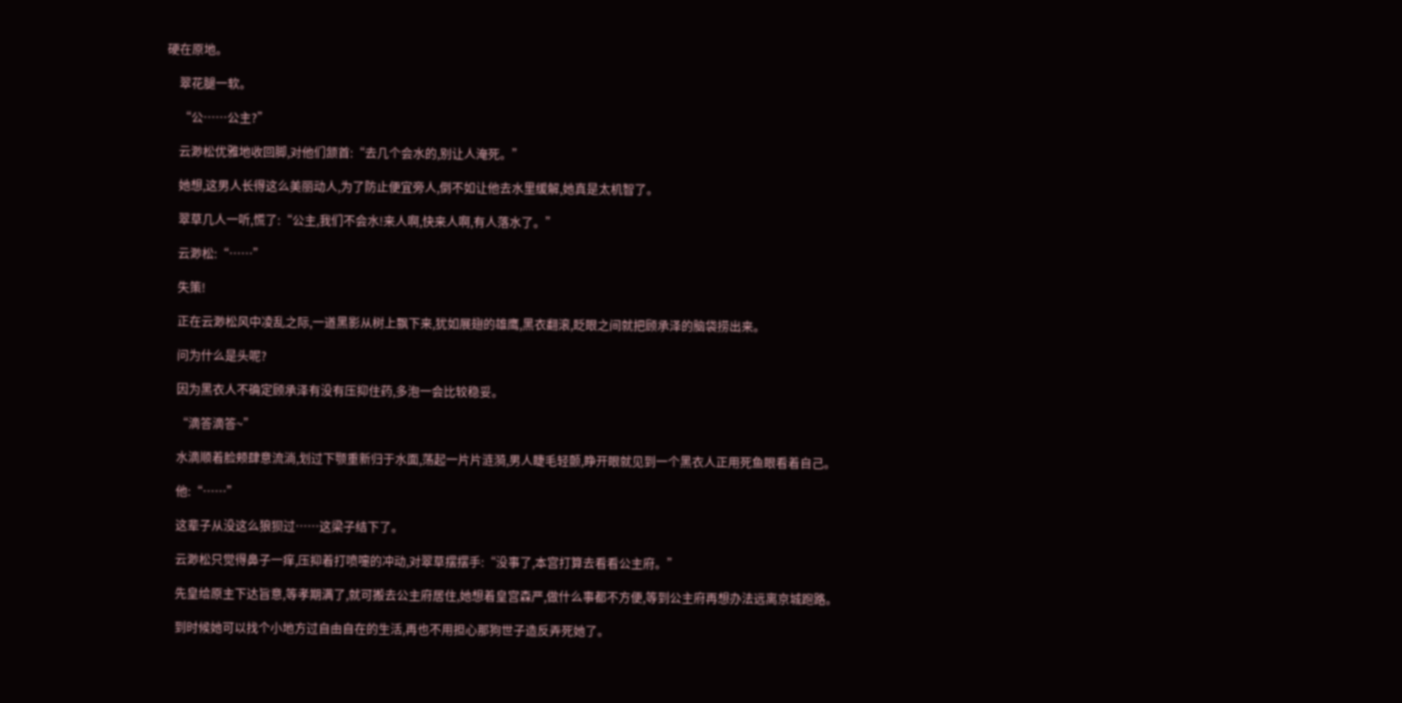硬在原地。

    翠花腿一软。

    “公……公主?”

    云渺松优雅地收回脚,对他们颔首:“去几个会水的,别让人淹死。”

    她想,这男人长得这么美丽动人,为了防止便宜旁人,倒不如让他去水里缓解,她真是太机智了。

    翠草几人一听,慌了:“公主,我们不会水!来人啊,快来人啊,有人落水了。”

    云渺松:“……”

    失策!

    正在云渺松风中凌乱之际,一道黑影从树上飘下来,犹如展翅的雄鹰,黑衣翻滚,眨眼之间就把顾承泽的脑袋捞出来。

    问为什么是头呢?

    因为黑衣人不确定顾承泽有没有压抑住药,多泡一会比较稳妥。

    “滴答滴答~”

    水滴顺着脸颊肆意流淌,划过下颚重新归于水面,荡起一片片涟漪,男人睫毛轻颤,睁开眼就见到一个黑衣人正用死鱼眼看着自己。

    他:“……”

    这辈子从没这么狼狈过……这梁子结下了。

    云渺松只觉得鼻子一痒,压抑着打喷嚏的冲动,对翠草摆摆手:“没事了,本宫打算去看看公主府。”

    先皇给原主下达旨意,等孝期满了,就可搬去公主府居住,她想着皇宫森严,做什么事都不方便,等到公主府再想办法远离京城跑路。

    到时候她可以找个小地方过自由自在的生活,再也不用担心那狗世子造反弄死她了。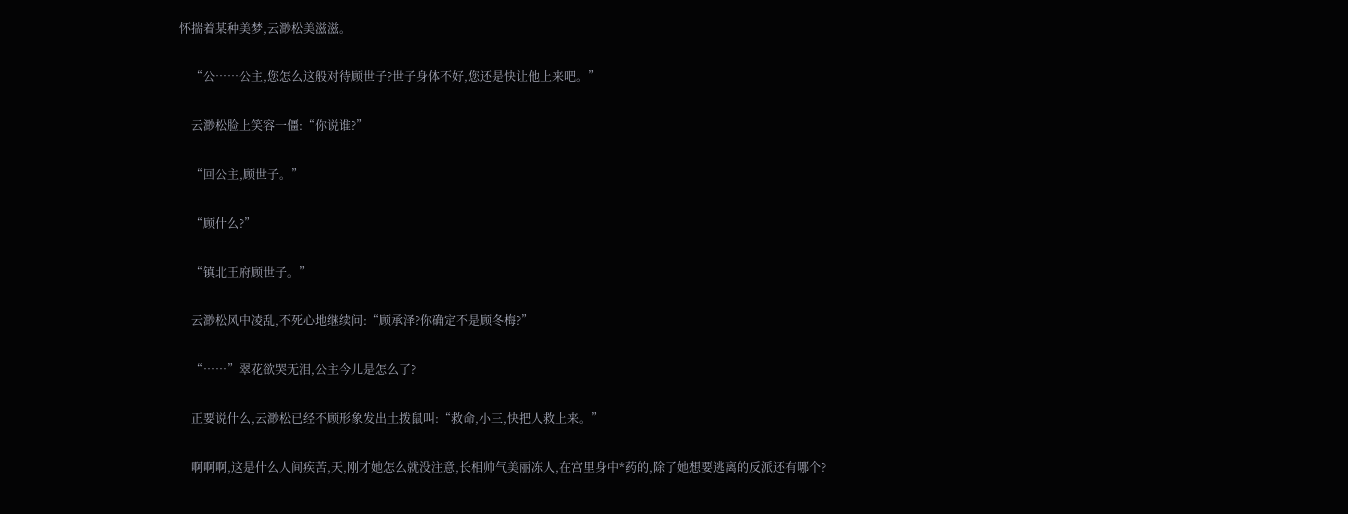怀揣着某种美梦,云渺松美滋滋。

    “公……公主,您怎么这般对待顾世子?世子身体不好,您还是快让他上来吧。”

    云渺松脸上笑容一僵:“你说谁?”

    “回公主,顾世子。”

    “顾什么?”

    “镇北王府顾世子。”

    云渺松风中凌乱,不死心地继续问:“顾承泽?你确定不是顾冬梅?”

    “……”翠花欲哭无泪,公主今儿是怎么了?

    正要说什么,云渺松已经不顾形象发出土拨鼠叫:“救命,小三,快把人救上来。”

    啊啊啊,这是什么人间疾苦,天,刚才她怎么就没注意,长相帅气美丽冻人,在宫里身中*药的,除了她想要逃离的反派还有哪个?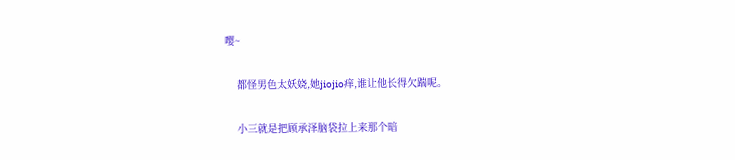嘤~

    都怪男色太妖娆,她jiojio痒,谁让他长得欠踹呢。

    小三就是把顾承泽脑袋拉上来那个暗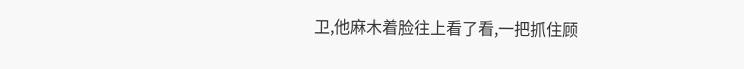卫,他麻木着脸往上看了看,一把抓住顾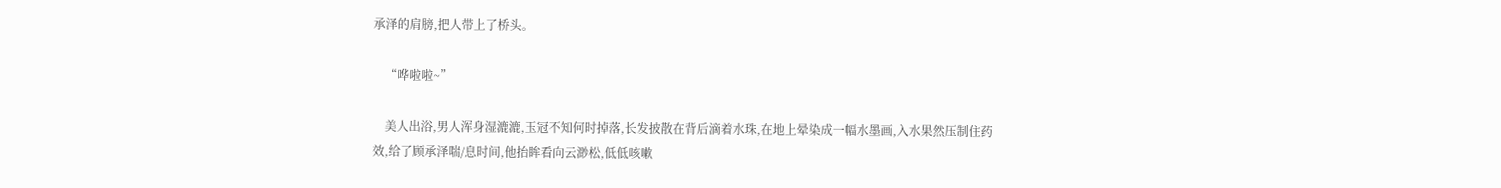承泽的肩膀,把人带上了桥头。

    “哗啦啦~”

    美人出浴,男人浑身湿漉漉,玉冠不知何时掉落,长发披散在背后滴着水珠,在地上晕染成一幅水墨画,入水果然压制住药效,给了顾承泽喘/息时间,他抬眸看向云渺松,低低咳嗽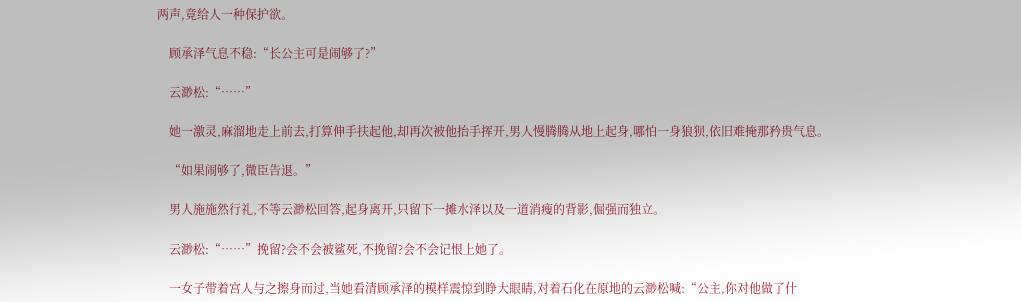两声,竟给人一种保护欲。

    顾承泽气息不稳:“长公主可是闹够了?”

    云渺松:“……”

    她一激灵,麻溜地走上前去,打算伸手扶起他,却再次被他抬手挥开,男人慢腾腾从地上起身,哪怕一身狼狈,依旧难掩那矜贵气息。

    “如果闹够了,微臣告退。”

    男人施施然行礼,不等云渺松回答,起身离开,只留下一摊水泽以及一道消瘦的背影,倔强而独立。

    云渺松:“……”挽留?会不会被鲨死,不挽留?会不会记恨上她了。

    一女子带着宫人与之擦身而过,当她看清顾承泽的模样震惊到睁大眼睛,对着石化在原地的云渺松喊:“公主,你对他做了什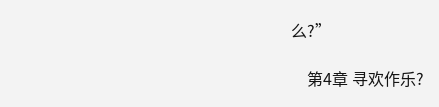么?”

    第4章 寻欢作乐?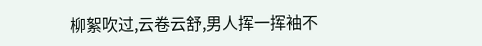柳絮吹过,云卷云舒,男人挥一挥袖不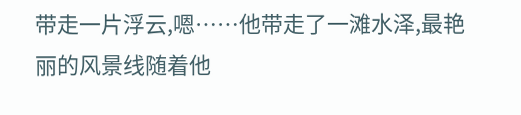带走一片浮云,嗯……他带走了一滩水泽,最艳丽的风景线随着他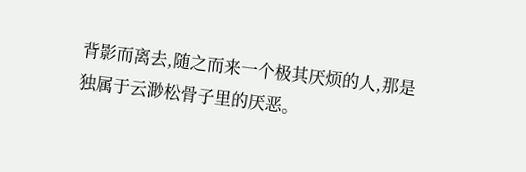背影而离去,随之而来一个极其厌烦的人,那是独属于云渺松骨子里的厌恶。